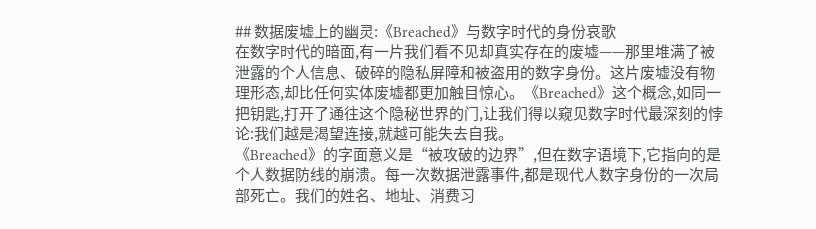## 数据废墟上的幽灵:《Breached》与数字时代的身份哀歌
在数字时代的暗面,有一片我们看不见却真实存在的废墟——那里堆满了被泄露的个人信息、破碎的隐私屏障和被盗用的数字身份。这片废墟没有物理形态,却比任何实体废墟都更加触目惊心。《Breached》这个概念,如同一把钥匙,打开了通往这个隐秘世界的门,让我们得以窥见数字时代最深刻的悖论:我们越是渴望连接,就越可能失去自我。
《Breached》的字面意义是“被攻破的边界”,但在数字语境下,它指向的是个人数据防线的崩溃。每一次数据泄露事件,都是现代人数字身份的一次局部死亡。我们的姓名、地址、消费习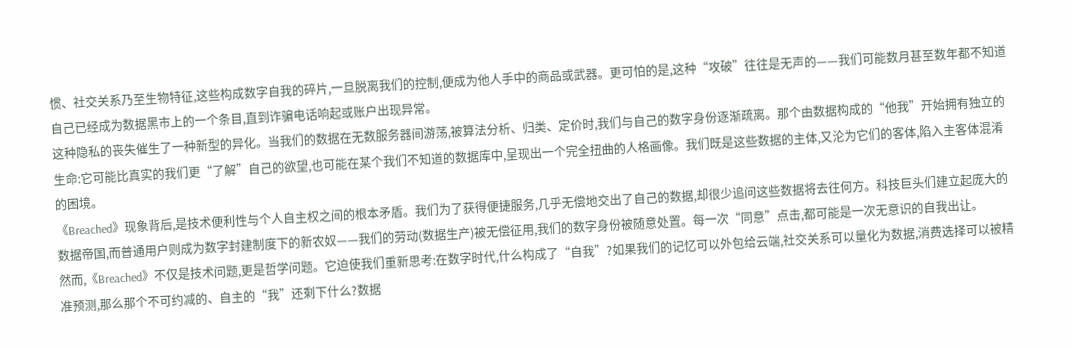惯、社交关系乃至生物特征,这些构成数字自我的碎片,一旦脱离我们的控制,便成为他人手中的商品或武器。更可怕的是,这种“攻破”往往是无声的——我们可能数月甚至数年都不知道自己已经成为数据黑市上的一个条目,直到诈骗电话响起或账户出现异常。
这种隐私的丧失催生了一种新型的异化。当我们的数据在无数服务器间游荡,被算法分析、归类、定价时,我们与自己的数字身份逐渐疏离。那个由数据构成的“他我”开始拥有独立的生命:它可能比真实的我们更“了解”自己的欲望,也可能在某个我们不知道的数据库中,呈现出一个完全扭曲的人格画像。我们既是这些数据的主体,又沦为它们的客体,陷入主客体混淆的困境。
《Breached》现象背后,是技术便利性与个人自主权之间的根本矛盾。我们为了获得便捷服务,几乎无偿地交出了自己的数据,却很少追问这些数据将去往何方。科技巨头们建立起庞大的数据帝国,而普通用户则成为数字封建制度下的新农奴——我们的劳动(数据生产)被无偿征用,我们的数字身份被随意处置。每一次“同意”点击,都可能是一次无意识的自我出让。
然而,《Breached》不仅是技术问题,更是哲学问题。它迫使我们重新思考:在数字时代,什么构成了“自我”?如果我们的记忆可以外包给云端,社交关系可以量化为数据,消费选择可以被精准预测,那么那个不可约减的、自主的“我”还剩下什么?数据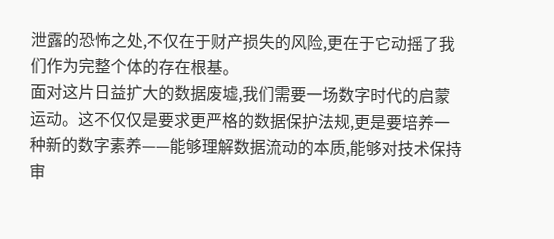泄露的恐怖之处,不仅在于财产损失的风险,更在于它动摇了我们作为完整个体的存在根基。
面对这片日益扩大的数据废墟,我们需要一场数字时代的启蒙运动。这不仅仅是要求更严格的数据保护法规,更是要培养一种新的数字素养——能够理解数据流动的本质,能够对技术保持审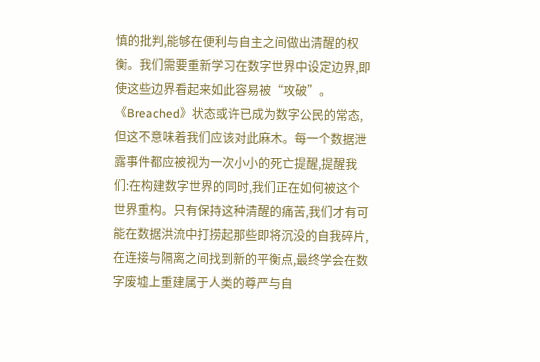慎的批判,能够在便利与自主之间做出清醒的权衡。我们需要重新学习在数字世界中设定边界,即使这些边界看起来如此容易被“攻破”。
《Breached》状态或许已成为数字公民的常态,但这不意味着我们应该对此麻木。每一个数据泄露事件都应被视为一次小小的死亡提醒,提醒我们:在构建数字世界的同时,我们正在如何被这个世界重构。只有保持这种清醒的痛苦,我们才有可能在数据洪流中打捞起那些即将沉没的自我碎片,在连接与隔离之间找到新的平衡点,最终学会在数字废墟上重建属于人类的尊严与自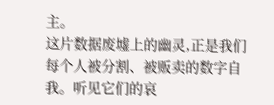主。
这片数据废墟上的幽灵,正是我们每个人被分割、被贩卖的数字自我。听见它们的哀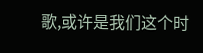歌,或许是我们这个时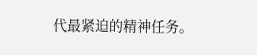代最紧迫的精神任务。